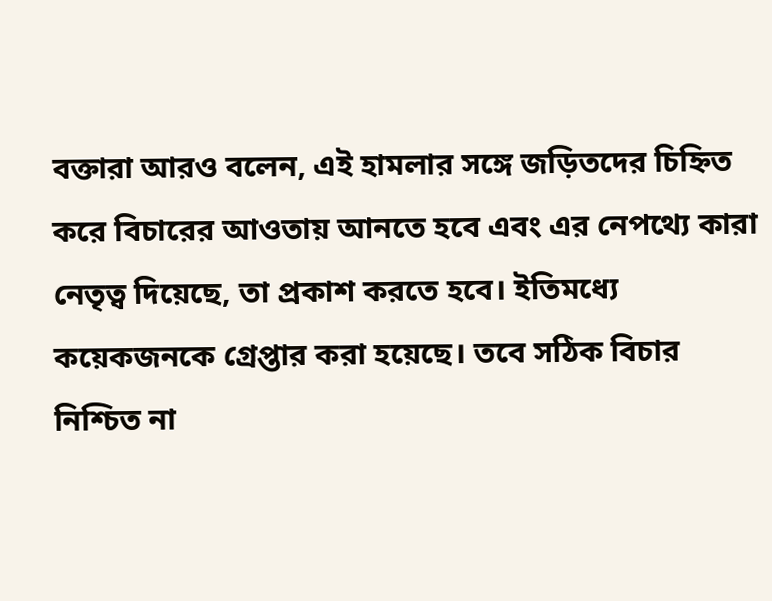বক্তারা আরও বলেন, এই হামলার সঙ্গে জড়িতদের চিহ্নিত করে বিচারের আওতায় আনতে হবে এবং এর নেপথ্যে কারা নেতৃত্ব দিয়েছে, তা প্রকাশ করতে হবে। ইতিমধ্যে কয়েকজনকে গ্রেপ্তার করা হয়েছে। তবে সঠিক বিচার নিশ্চিত না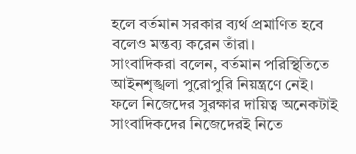হলে বর্তমান সরকার ব্যর্থ প্রমাণিত হবে বলেও মন্তব্য করেন তাঁরা।
সাংবাদিকরা বলেন, বর্তমান পরিস্থিতিতে আইনশৃঙ্খলা পুরোপুরি নিয়ন্ত্রণে নেই। ফলে নিজেদের সুরক্ষার দায়িত্ব অনেকটাই সাংবাদিকদের নিজেদেরই নিতে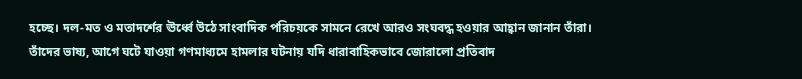হচ্ছে। দল-মত ও মতাদর্শের ঊর্ধ্বে উঠে সাংবাদিক পরিচয়কে সামনে রেখে আরও সংঘবদ্ধ হওয়ার আহ্বান জানান তাঁরা।
তাঁদের ভাষ্য, আগে ঘটে যাওয়া গণমাধ্যমে হামলার ঘটনায় যদি ধারাবাহিকভাবে জোরালো প্রতিবাদ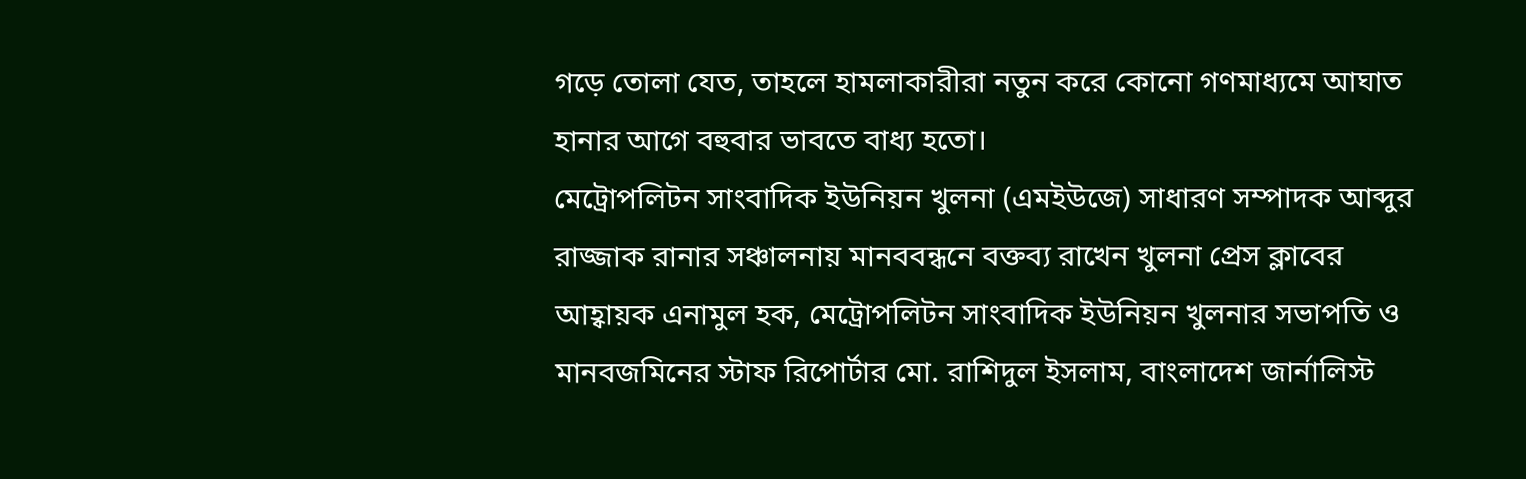গড়ে তোলা যেত, তাহলে হামলাকারীরা নতুন করে কোনো গণমাধ্যমে আঘাত হানার আগে বহুবার ভাবতে বাধ্য হতো।
মেট্রোপলিটন সাংবাদিক ইউনিয়ন খুলনা (এমইউজে) সাধারণ সম্পাদক আব্দুর রাজ্জাক রানার সঞ্চালনায় মানববন্ধনে বক্তব্য রাখেন খুলনা প্রেস ক্লাবের আহ্বায়ক এনামুল হক, মেট্রোপলিটন সাংবাদিক ইউনিয়ন খুলনার সভাপতি ও মানবজমিনের স্টাফ রিপোর্টার মো. রাশিদুল ইসলাম, বাংলাদেশ জার্নালিস্ট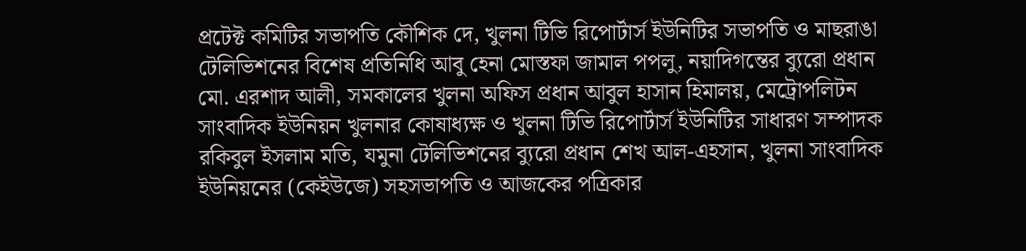প্রটেক্ট কমিটির সভাপতি কৌশিক দে, খুলনা টিভি রিপোর্টার্স ইউনিটির সভাপতি ও মাছরাঙা টেলিভিশনের বিশেষ প্রতিনিধি আবু হেনা মোস্তফা জামাল পপলু, নয়াদিগন্তের ব্যুরো প্রধান মো. এরশাদ আলী, সমকালের খুলনা অফিস প্রধান আবুল হাসান হিমালয়, মেট্রোপলিটন সাংবাদিক ইউনিয়ন খুলনার কোষাধ্যক্ষ ও খুলনা টিভি রিপোর্টার্স ইউনিটির সাধারণ সম্পাদক রকিবুল ইসলাম মতি, যমুনা টেলিভিশনের ব্যুরো প্রধান শেখ আল-এহসান, খুলনা সাংবাদিক ইউনিয়নের (কেইউজে) সহসভাপতি ও আজকের পত্রিকার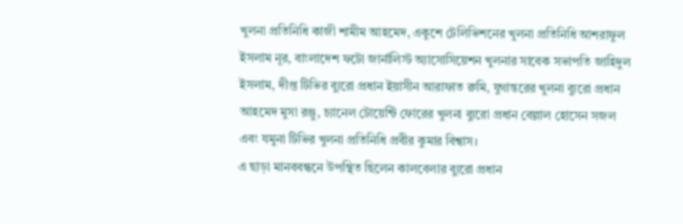খুলনা প্রতিনিধি কাজী শামীম আহমেদ, একুশে টেলিভিশনের খুলনা প্রতিনিধি আশরাফুল ইসলাম নূর, বাংলাদেশ ফটো জার্নালিস্ট অ্যাসোসিয়েশন খুলনার সাবেক সভাপতি জাহিদুল ইসলাম, দীপ্ত টিভির ব্যুরো প্রধান ইয়াসীন আরাফাত রুমি, যুগান্তরের খুলনা ব্যুরো প্রধান আহমেদ মুসা রঞ্জু, চ্যানেল টোয়েন্টি ফোরের খুলনা ব্যুরো প্রধান বেল্লাল হোসেন সজল এবং যমুনা টিভির খুলনা প্রতিনিধি প্রবীর কুমার বিশ্বাস।
এ ছাড়া মানববন্ধনে উপস্থিত ছিলেন কালবেলার ব্যুরো প্রধান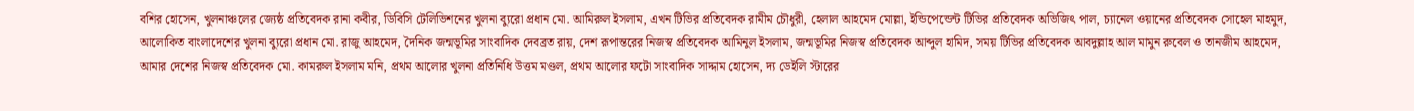বশির হোসেন, খুলনাঞ্চলের জ্যেষ্ঠ প্রতিবেদক রানা কবীর, ডিবিসি টেলিভিশনের খুলনা ব্যুরো প্রধান মো. আমিরুল ইসলাম, এখন টিভির প্রতিবেদক রামীম চৌধুরী, হেলাল আহমেদ মোল্লা, ইন্ডিপেন্ডেন্ট টিভির প্রতিবেদক অভিজিৎ পাল, চ্যানেল ওয়ানের প্রতিবেদক সোহেল মাহমুদ,
আলোকিত বাংলাদেশের খুলনা ব্যুরো প্রধান মো. রাজু আহমেদ, দৈনিক জন্মভূমির সাংবাদিক দেবব্রত রায়, দেশ রূপান্তরের নিজস্ব প্রতিবেদক আমিনুল ইসলাম, জন্মভূমির নিজস্ব প্রতিবেদক আব্দুল হামিদ, সময় টিভির প্রতিবেদক আবদুল্লাহ আল মামুন রুবেল ও তানজীম আহমেদ, আমার দেশের নিজস্ব প্রতিবেদক মো. কামরুল ইসলাম মনি, প্রথম আলোর খুলনা প্রতিনিধি উত্তম মণ্ডল, প্রথম আলোর ফটো সাংবাদিক সাদ্দাম হোসেন, দ্য ডেইলি স্টারের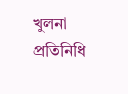খুলনা প্রতিনিধি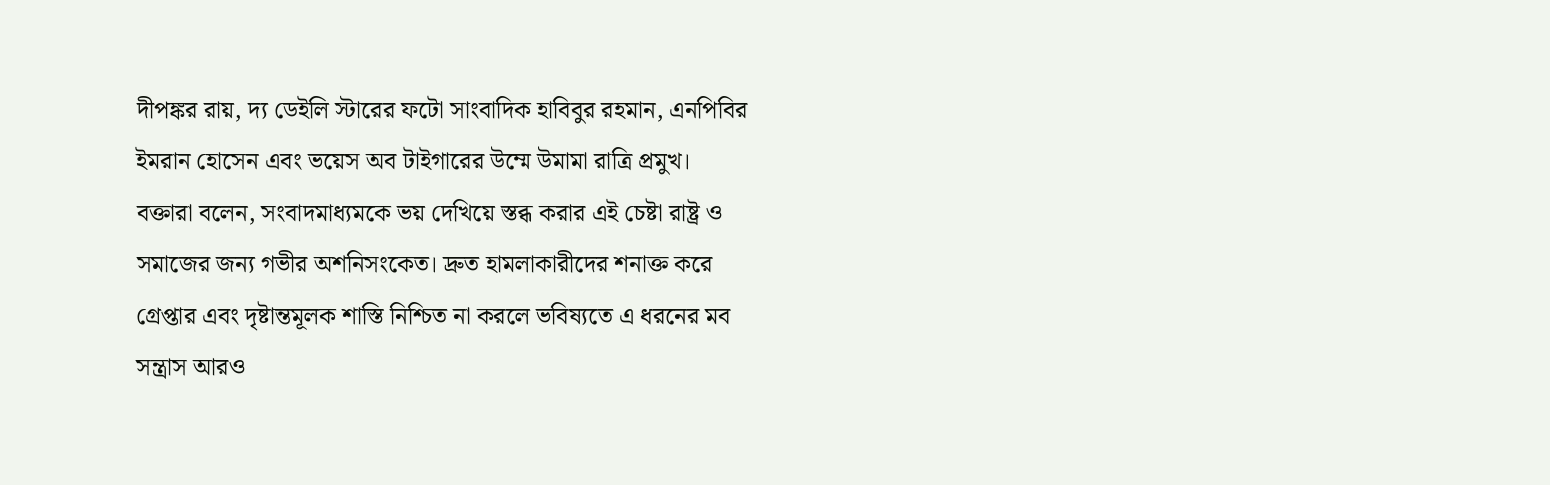দীপঙ্কর রায়, দ্য ডেইলি স্টারের ফটো সাংবাদিক হাবিবুর রহমান, এনপিবির ইমরান হোসেন এবং ভয়েস অব টাইগারের উম্মে উমামা রাত্রি প্রমুখ।
বক্তারা বলেন, সংবাদমাধ্যমকে ভয় দেখিয়ে স্তব্ধ করার এই চেষ্টা রাষ্ট্র ও সমাজের জন্য গভীর অশনিসংকেত। দ্রুত হামলাকারীদের শনাক্ত করে গ্রেপ্তার এবং দৃষ্টান্তমূলক শাস্তি নিশ্চিত না করলে ভবিষ্যতে এ ধরনের মব সন্ত্রাস আরও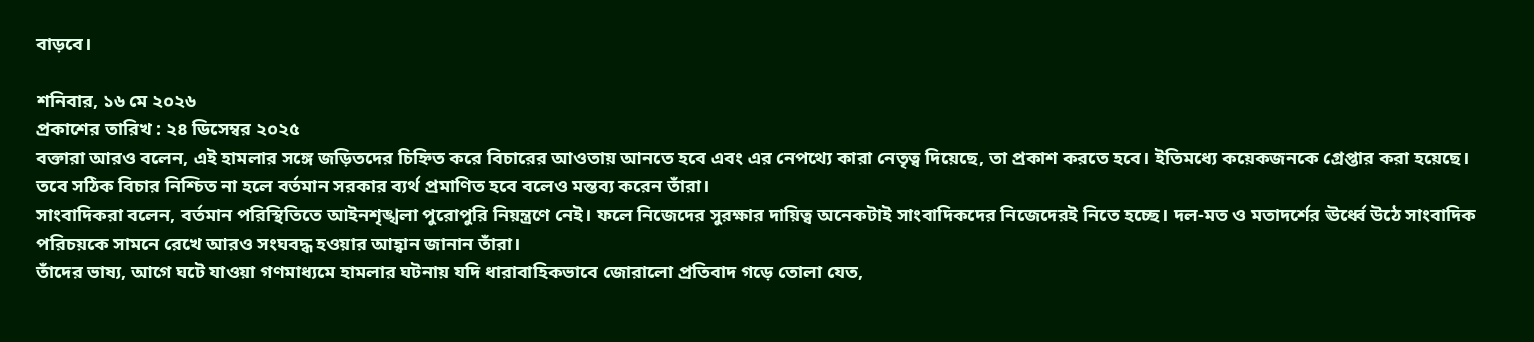বাড়বে।

শনিবার, ১৬ মে ২০২৬
প্রকাশের তারিখ : ২৪ ডিসেম্বর ২০২৫
বক্তারা আরও বলেন, এই হামলার সঙ্গে জড়িতদের চিহ্নিত করে বিচারের আওতায় আনতে হবে এবং এর নেপথ্যে কারা নেতৃত্ব দিয়েছে, তা প্রকাশ করতে হবে। ইতিমধ্যে কয়েকজনকে গ্রেপ্তার করা হয়েছে। তবে সঠিক বিচার নিশ্চিত না হলে বর্তমান সরকার ব্যর্থ প্রমাণিত হবে বলেও মন্তব্য করেন তাঁরা।
সাংবাদিকরা বলেন, বর্তমান পরিস্থিতিতে আইনশৃঙ্খলা পুরোপুরি নিয়ন্ত্রণে নেই। ফলে নিজেদের সুরক্ষার দায়িত্ব অনেকটাই সাংবাদিকদের নিজেদেরই নিতে হচ্ছে। দল-মত ও মতাদর্শের ঊর্ধ্বে উঠে সাংবাদিক পরিচয়কে সামনে রেখে আরও সংঘবদ্ধ হওয়ার আহ্বান জানান তাঁরা।
তাঁদের ভাষ্য, আগে ঘটে যাওয়া গণমাধ্যমে হামলার ঘটনায় যদি ধারাবাহিকভাবে জোরালো প্রতিবাদ গড়ে তোলা যেত,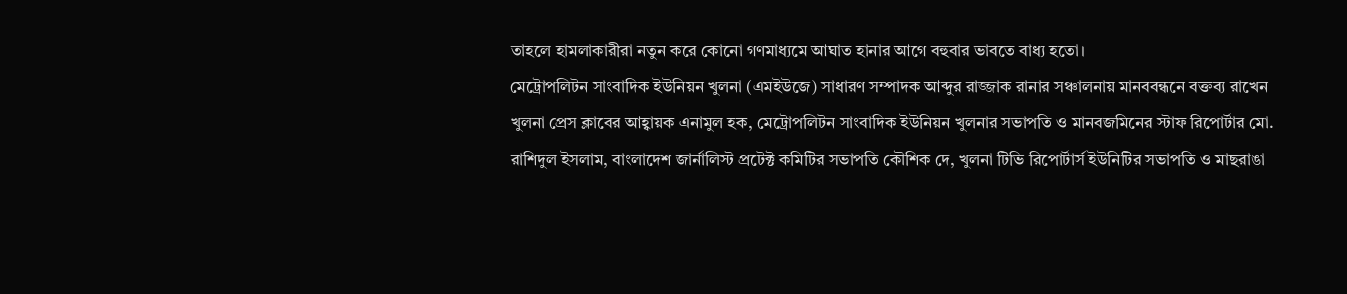তাহলে হামলাকারীরা নতুন করে কোনো গণমাধ্যমে আঘাত হানার আগে বহুবার ভাবতে বাধ্য হতো।
মেট্রোপলিটন সাংবাদিক ইউনিয়ন খুলনা (এমইউজে) সাধারণ সম্পাদক আব্দুর রাজ্জাক রানার সঞ্চালনায় মানববন্ধনে বক্তব্য রাখেন খুলনা প্রেস ক্লাবের আহ্বায়ক এনামুল হক, মেট্রোপলিটন সাংবাদিক ইউনিয়ন খুলনার সভাপতি ও মানবজমিনের স্টাফ রিপোর্টার মো. রাশিদুল ইসলাম, বাংলাদেশ জার্নালিস্ট প্রটেক্ট কমিটির সভাপতি কৌশিক দে, খুলনা টিভি রিপোর্টার্স ইউনিটির সভাপতি ও মাছরাঙা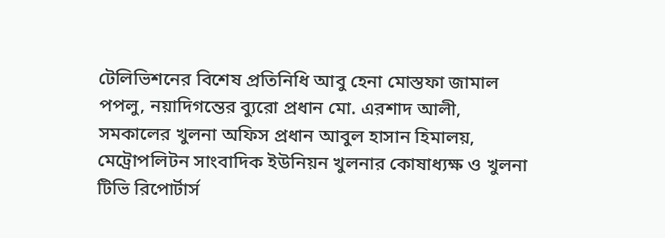টেলিভিশনের বিশেষ প্রতিনিধি আবু হেনা মোস্তফা জামাল পপলু, নয়াদিগন্তের ব্যুরো প্রধান মো. এরশাদ আলী, সমকালের খুলনা অফিস প্রধান আবুল হাসান হিমালয়, মেট্রোপলিটন সাংবাদিক ইউনিয়ন খুলনার কোষাধ্যক্ষ ও খুলনা টিভি রিপোর্টার্স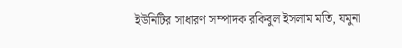ইউনিটির সাধারণ সম্পাদক রকিবুল ইসলাম মতি, যমুনা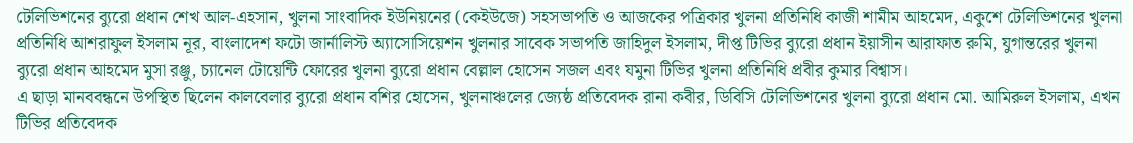টেলিভিশনের ব্যুরো প্রধান শেখ আল-এহসান, খুলনা সাংবাদিক ইউনিয়নের (কেইউজে) সহসভাপতি ও আজকের পত্রিকার খুলনা প্রতিনিধি কাজী শামীম আহমেদ, একুশে টেলিভিশনের খুলনা প্রতিনিধি আশরাফুল ইসলাম নূর, বাংলাদেশ ফটো জার্নালিস্ট অ্যাসোসিয়েশন খুলনার সাবেক সভাপতি জাহিদুল ইসলাম, দীপ্ত টিভির ব্যুরো প্রধান ইয়াসীন আরাফাত রুমি, যুগান্তরের খুলনা ব্যুরো প্রধান আহমেদ মুসা রঞ্জু, চ্যানেল টোয়েন্টি ফোরের খুলনা ব্যুরো প্রধান বেল্লাল হোসেন সজল এবং যমুনা টিভির খুলনা প্রতিনিধি প্রবীর কুমার বিশ্বাস।
এ ছাড়া মানববন্ধনে উপস্থিত ছিলেন কালবেলার ব্যুরো প্রধান বশির হোসেন, খুলনাঞ্চলের জ্যেষ্ঠ প্রতিবেদক রানা কবীর, ডিবিসি টেলিভিশনের খুলনা ব্যুরো প্রধান মো. আমিরুল ইসলাম, এখন টিভির প্রতিবেদক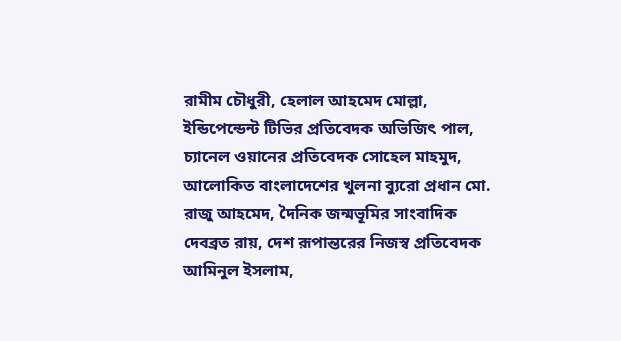রামীম চৌধুরী, হেলাল আহমেদ মোল্লা, ইন্ডিপেন্ডেন্ট টিভির প্রতিবেদক অভিজিৎ পাল, চ্যানেল ওয়ানের প্রতিবেদক সোহেল মাহমুদ,
আলোকিত বাংলাদেশের খুলনা ব্যুরো প্রধান মো. রাজু আহমেদ, দৈনিক জন্মভূমির সাংবাদিক দেবব্রত রায়, দেশ রূপান্তরের নিজস্ব প্রতিবেদক আমিনুল ইসলাম,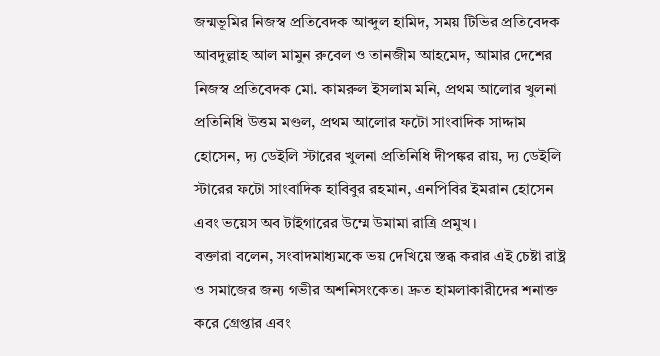জন্মভূমির নিজস্ব প্রতিবেদক আব্দুল হামিদ, সময় টিভির প্রতিবেদক আবদুল্লাহ আল মামুন রুবেল ও তানজীম আহমেদ, আমার দেশের নিজস্ব প্রতিবেদক মো. কামরুল ইসলাম মনি, প্রথম আলোর খুলনা প্রতিনিধি উত্তম মণ্ডল, প্রথম আলোর ফটো সাংবাদিক সাদ্দাম হোসেন, দ্য ডেইলি স্টারের খুলনা প্রতিনিধি দীপঙ্কর রায়, দ্য ডেইলি স্টারের ফটো সাংবাদিক হাবিবুর রহমান, এনপিবির ইমরান হোসেন এবং ভয়েস অব টাইগারের উম্মে উমামা রাত্রি প্রমুখ।
বক্তারা বলেন, সংবাদমাধ্যমকে ভয় দেখিয়ে স্তব্ধ করার এই চেষ্টা রাষ্ট্র ও সমাজের জন্য গভীর অশনিসংকেত। দ্রুত হামলাকারীদের শনাক্ত করে গ্রেপ্তার এবং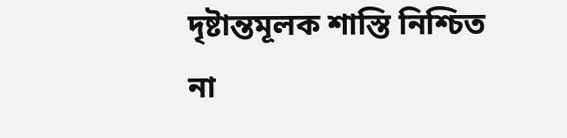দৃষ্টান্তমূলক শাস্তি নিশ্চিত না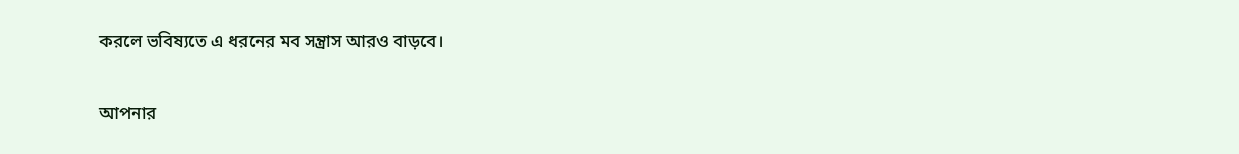করলে ভবিষ্যতে এ ধরনের মব সন্ত্রাস আরও বাড়বে।

আপনার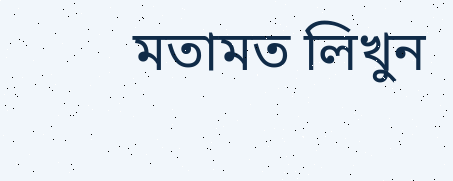মতামত লিখুন